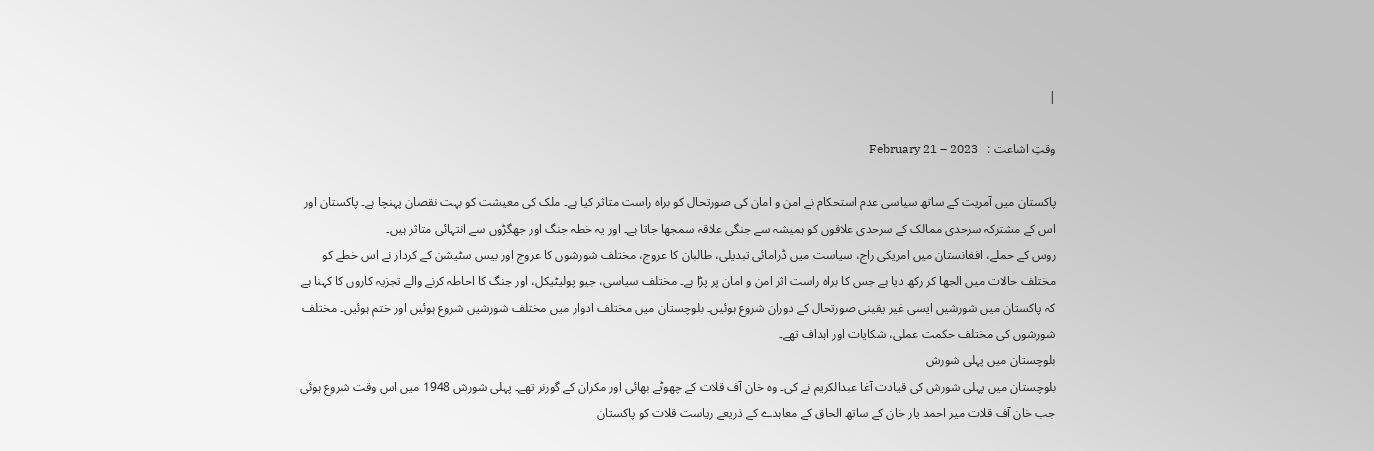|

وقتِ اشاعت :   February 21 – 2023

پاکستان میں آمریت کے ساتھ سیاسی عدم استحکام نے امن و امان کی صورتحال کو براہ راست متاثر کیا ہے۔ ملک کی معیشت کو بہت نقصان پہنچا ہے۔ پاکستان اور اس کے مشترکہ سرحدی ممالک کے سرحدی علاقوں کو ہمیشہ سے جنگی علاقہ سمجھا جاتا ہے۔ اور یہ خطہ جنگ اور جھگڑوں سے انتہائی متاثر ہیں۔
روس کے حملے، افغانستان میں امریکی راج، سیاست میں ڈرامائی تبدیلی، طالبان کا عروج، مختلف شورشوں کا عروج اور بیس سٹیشن کے کردار نے اس خطے کو مختلف حالات میں الجھا کر رکھ دیا ہے جس کا براہ راست اثر امن و امان پر پڑا ہے۔ مختلف سیاسی، جیو پولیٹیکل، اور جنگ کا احاطہ کرنے والے تجزیہ کاروں کا کہنا ہے کہ پاکستان میں شورشیں ایسی غیر یقینی صورتحال کے دوران شروع ہوئیں۔ بلوچستان میں مختلف ادوار میں مختلف شورشیں شروع ہوئیں اور ختم ہوئیں۔ مختلف شورشوں کی مختلف حکمت عملی، شکایات اور اہداف تھے۔
بلوچستان میں پہلی شورش
بلوچستان میں پہلی شورش کی قیادت آغا عبدالکریم نے کی۔ وہ خان آف قلات کے چھوٹے بھائی اور مکران کے گورنر تھے۔ پہلی شورش 1948 میں اس وقت شروع ہوئی جب خان آف قلات میر احمد یار خان کے ساتھ الحاق کے معاہدے کے ذریعے ریاست قلات کو پاکستان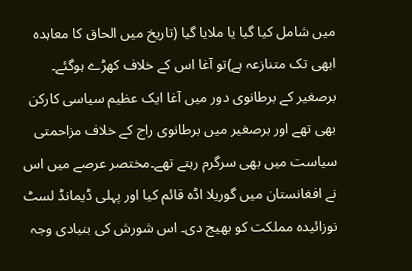میں شامل کیا گیا یا ملایا گیا (تاریخ میں الحاق کا معاہدہ ابھی تک متنازعہ ہے)تو آغا اس کے خلاف کھڑے ہوگئے۔ برصغیر کے برطانوی دور میں آغا ایک عظیم سیاسی کارکن بھی تھے اور برصغیر میں برطانوی راج کے خلاف مزاحمتی سیاست میں بھی سرگرم رہتے تھے۔مختصر عرصے میں اس نے افغانستان میں گوریلا اڈہ قائم کیا اور پہلی ڈیمانڈ لسٹ نوزائیدہ مملکت کو بھیج دی۔ اس شورش کی بنیادی وجہ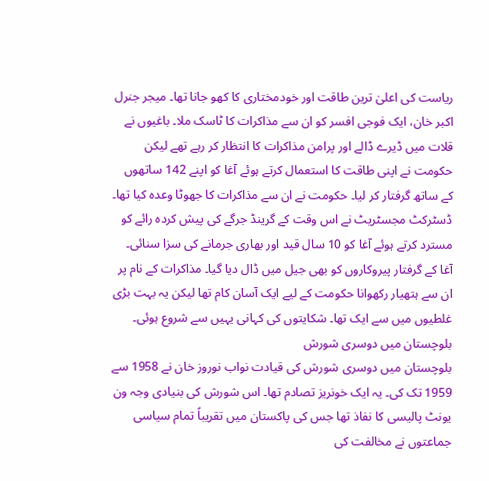ریاست کی اعلیٰ ترین طاقت اور خودمختاری کا کھو جانا تھا۔ میجر جنرل اکبر خان، ایک فوجی افسر کو ان سے مذاکرات کا ٹاسک ملا۔ باغیوں نے قلات میں ڈیرے ڈالے اور پرامن مذاکرات کا انتظار کر رہے تھے لیکن حکومت نے اپنی طاقت کا استعمال کرتے ہوئے آغا کو اپنے 142 ساتھوں کے ساتھ گرفتار کر لیا۔ حکومت نے ان سے مذاکرات کا جھوٹا وعدہ کیا تھا۔ ڈسٹرکٹ مجسٹریٹ نے اس وقت کے گرینڈ جرگے کی پیش کردہ رائے کو مسترد کرتے ہوئے آغا کو 10 سال قید اور بھاری جرمانے کی سزا سنائی۔ آغا کے گرفتار پیروکاروں کو بھی جیل میں ڈال دیا گیا۔ مذاکرات کے نام پر ان سے ہتھیار رکھوانا حکومت کے لیے ایک آسان کام تھا لیکن یہ بہت بڑی غلطیوں میں سے ایک تھا۔ شکایتوں کی کہانی یہیں سے شروع ہوئی۔
بلوچستان میں دوسری شورش
بلوچستان میں دوسری شورش کی قیادت نواب نوروز خان نے 1958 سے 1959 تک کی۔ یہ ایک خونریز تصادم تھا۔ اس شورش کی بنیادی وجہ ون یونٹ پالیسی کا نفاذ تھا جس کی پاکستان میں تقریباً تمام سیاسی جماعتوں نے مخالفت کی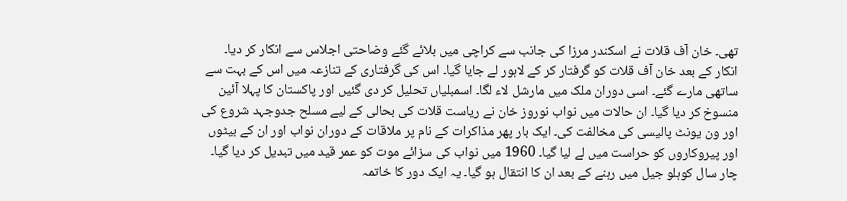تھی۔ خان آف قلات نے اسکندر مرزا کی جانب سے کراچی میں بلائے گئے وضاحتی اجلاس سے انکار کر دیا۔ انکار کے بعد خان آف قلات کو گرفتار کر کے لاہور لے جایا گیا۔ اس کی گرفتاری کے تنازعہ میں اس کے بہت سے ساتھی مارے گئے۔ اسی دوران ملک میں مارشل لاء لگا۔ اسمبلیاں تحلیل کر دی گئیں اور پاکستان کا پہلا آئین منسوخ کر دیا گیا۔ ان حالات میں نواب نوروز خان نے ریاست قلات کی بحالی کے لیے مسلح جدوجہد شروع کی اور ون یونٹ پالیسی کی مخالفت کی۔ ایک بار پھر مذاکرات کے نام پر ملاقات کے دوران نواب اور ان کے بیٹوں اور پیروکاروں کو حراست میں لے لیا گیا۔ 1960 میں نواب کی سزائے موت کو عمر قید میں تبدیل کر دیا گیا۔ چار سال کوہلو جیل میں رہنے کے بعد ان کا انتقال ہو گیا۔ یہ ایک دور کا خاتمہ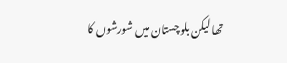تھا لیکن بلوچستان میں شورشوں کا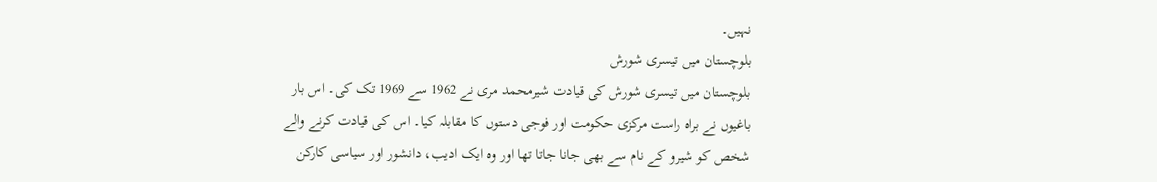نہیں۔
بلوچستان میں تیسری شورش
بلوچستان میں تیسری شورش کی قیادت شیرمحمد مری نے 1962 سے 1969 تک کی۔ اس بار باغیوں نے براہ راست مرکزی حکومت اور فوجی دستوں کا مقابلہ کیا۔ اس کی قیادت کرنے والے شخص کو شیرو کے نام سے بھی جانا جاتا تھا اور وہ ایک ادیب، دانشور اور سیاسی کارکن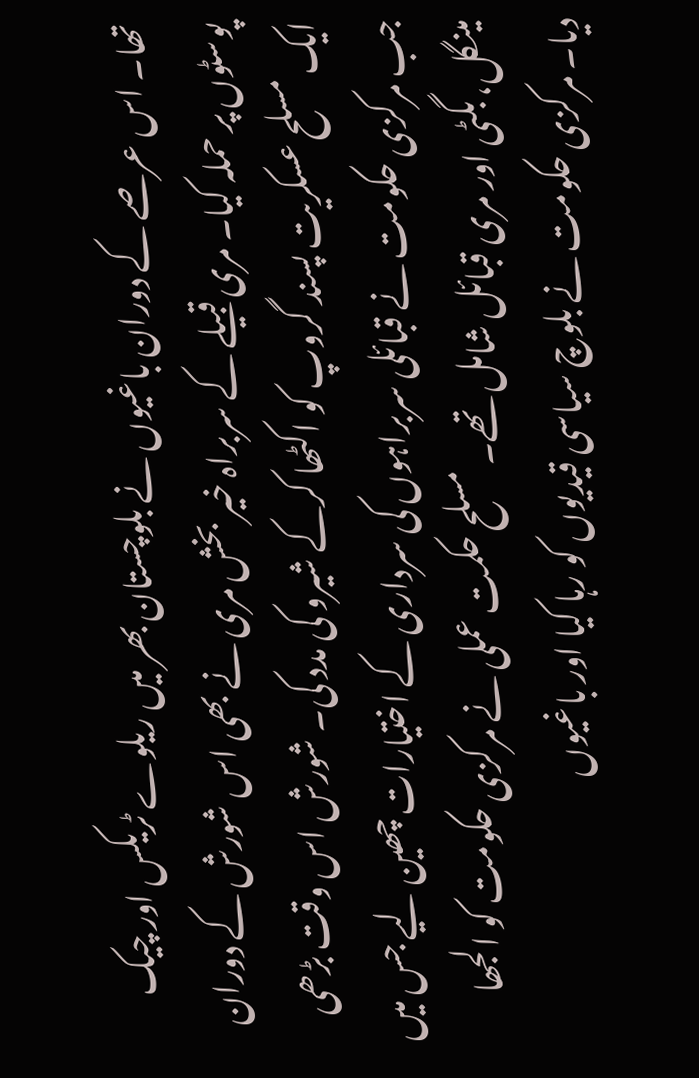تھا۔ اس عرصے کے دوران باغیوں نے بلوچستان بھر میں ریلوے ٹریکس اور چیک پوسٹوں پر حملہ کیا۔ مری قبیلے کے سربراہ خیر بخش مری نے بھی اس شورش کے دوران ایک مسلح عسکریت پسند گروپ کو اکٹھا کرکے شیرو کی مدد کی۔ شورش اس وقت بڑھی جب مرکزی حکومت نے قبائلی سربراہوں کی سرداری کے اختیارات چھین لیے جس میں مینگل، بگٹی اور مری قبائل شامل تھے۔ مسلح حکمت عملی نے مرکزی حکومت کو الجھا دیا۔ مرکزی حکومت نے بلوچ سیاسی قیدیوں کو رہا کیا اور باغیوں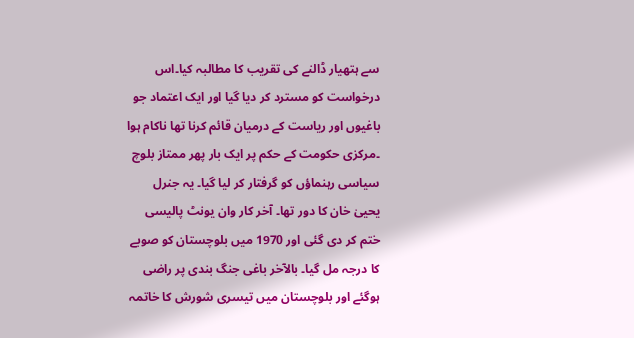سے ہتھیار ڈالنے کی تقریب کا مطالبہ کیا۔اس درخواست کو مسترد کر دیا گیا اور ایک اعتماد جو باغیوں اور ریاست کے درمیان قائم کرنا تھا ناکام ہوا ۔مرکزی حکومت کے حکم پر ایک بار پھر ممتاز بلوچ سیاسی رہنماؤں کو گرفتار کر لیا گیا۔ یہ جنرل یحییٰ خان کا دور تھا۔ آخر کار وان یونٹ پالیسی ختم کر دی گئی اور 1970 میں بلوچستان کو صوبے کا درجہ مل گیا۔ بالآخر باغی جنگ بندی پر راضی ہوگئے اور بلوچستان میں تیسری شورش کا خاتمہ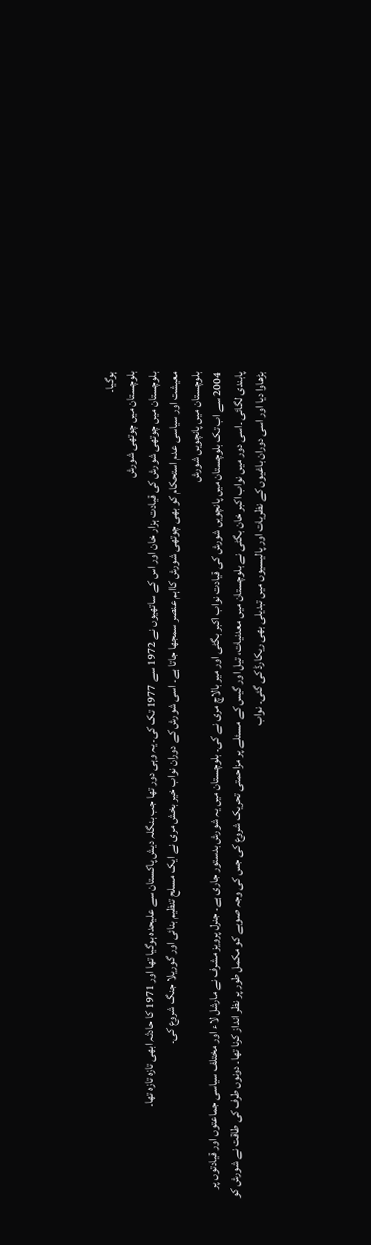ہوگیا۔
بلوچستان میں چوتھی شورش
بلوچستان میں چوتھی شورش کی قیادت ہزار خان اور اس کے ساتھیوں نے 1972 سے 1977 تک کی۔ یہ وہی دور تھا جب بنگلہ دیش پاکستان سے علیحدہ ہوگیا تھا اور 1971 کا حادثہ ابھی تازہ تازہ تھا۔
معیشت اور سیاسی عدم استحکام کو بھی چوتھی شورش کااہم عنصر سمجھا جاتا ہے۔ اسی شورش کے دوران نواب خیر بخش مری نے ایک مسلح تنظیم بنائی اور گوریلا جنگ شروع کی۔
بلوچستان میں پانچویں شورش
2004 سے اب تک بلوچستان میں پانچویں شورش کی قیادت نواب اکبر بگٹی اور میر بالاچ مری نے کی۔ بلوچستان میں یہ شورش بدستور جاری ہے۔ جنرل پرویز مشرف نے مارشل لاء اور مختلف سیاسی جماعتوں اور قیادتوں پر پابندی لگائی ۔اسی دور میں نواب اکبر خان بگٹی نے بلوچستان میں معدنیات، تیل اور گیس کے مسئلے پر مزاحمتی تحریک شروع کی جس کی وجہ صوبے کو مکمل طور پر نظر انداز کرنا تھا۔ دونوں طرف کی طاقت نے شورش کو بڑھاوا دیا اور اسی دوران باغیوں کے نظریات اور پالیسیوں میں تبدیلی بھی ریکارڈ کی گئی۔ نواب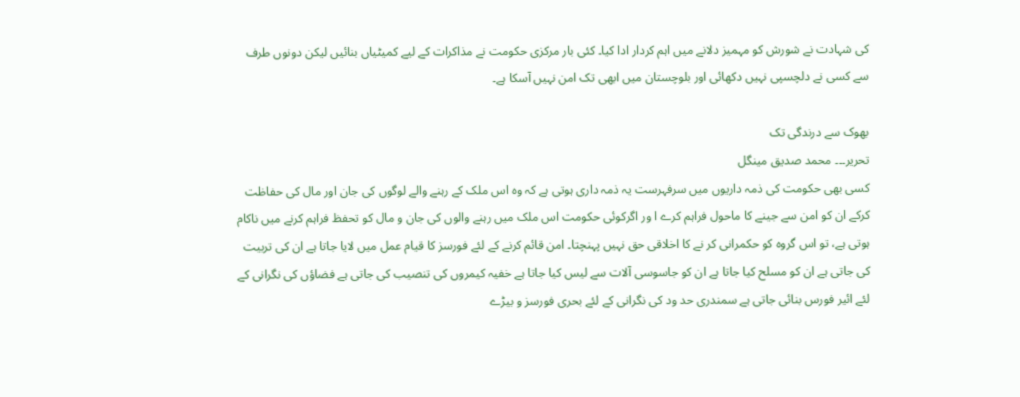کی شہادت نے شورش کو مہمیز دلانے میں اہم کردار ادا کیا۔ کئی بار مرکزی حکومت نے مذاکرات کے لیے کمیٹیاں بنائیں لیکن دونوں طرف سے کسی نے دلچسپی نہیں دکھائی اور بلوچستان میں ابھی تک امن نہیں آسکا ہے۔

بھوک سے درندگی تک
تحریر۔۔۔ محمد صدیق مینگل
کسی بھی حکومت کی ذمہ داریوں میں سرفہرست یہ ذمہ داری ہوتی ہے کہ وہ اس ملک کے رہنے والے لوگوں کی جان اور مال کی حفاظت کرکے ان کو امن سے جینے کا ماحول فراہم کرے ا ور اگرکوئی حکومت اس ملک میں رہنے والوں کی جان و مال کو تحفظ فراہم کرنے میں ناکام ہوتی ہے، تو اس گروہ کو حکمرانی کر نے کا اخلاقی حق نہیں پہنچتا۔ امن قائم کرنے کے لئے فورسز کا قیام عمل میں لایا جاتا ہے ان کی تربیت کی جاتی ہے ان کو مسلح کیا جاتا ہے ان کو جاسوسی آلات سے لیس کیا جاتا ہے خفیہ کیمروں کی تنصیب کی جاتی ہے فضاؤں کی نگرانی کے لئے ائیر فورس بنائی جاتی ہے سمندری حد ود کی نگرانی کے لئے بحری فورسز و بیڑے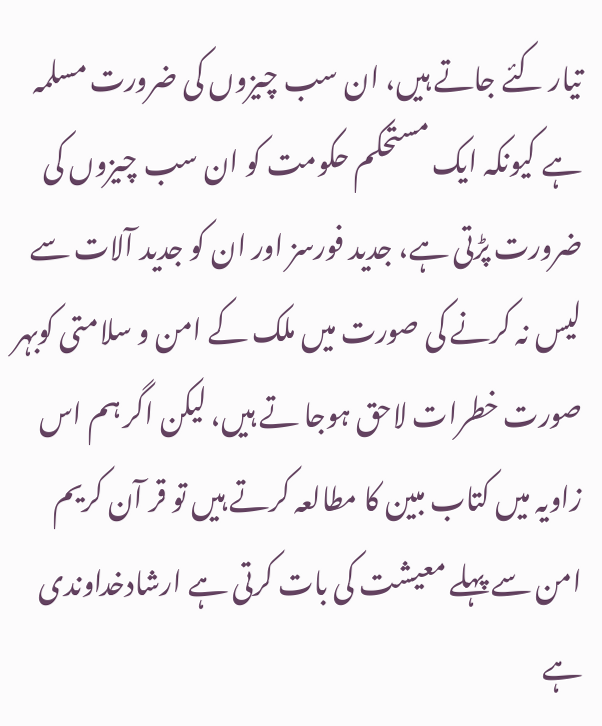تیار کئے جاتے ہیں، ان سب چیزوں کی ضرورت مسلمہ ہے کیونکہ ایک مستحکم حکومت کو ان سب چیزوں کی ضرورت پڑتی ہے، جدید فورسز اور ان کو جدید آلات سے لیس نہ کرنے کی صورت میں ملک کے امن و سلامتی کوبہر صورت خطرات لاحق ہوجا تے ہیں، لیکن اگر ہم اس زاویہ میں کتاب مبین کا مطالعہ کرتے ہیں تو قر آن کریم امن سے پہلے معیشت کی بات کرتی ہے ارشادخداوندی ہے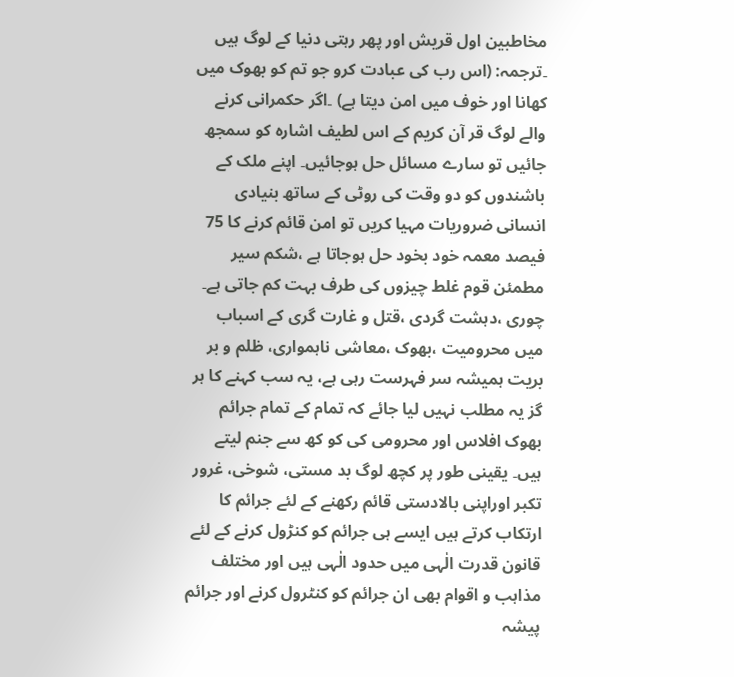مخاطبین اول قریش اور پھر رہتی دنیا کے لوگ ہیں ۔ترجمہ: (اس رب کی عبادت کرو جو تم کو بھوک میں کھانا اور خوف میں امن دیتا ہے) ۔اگر حکمرانی کرنے والے لوگ قر آن کریم کے اس لطیف اشارہ کو سمجھ جائیں تو سارے مسائل حل ہوجائیں۔ اپنے ملک کے باشندوں کو دو وقت کی روٹی کے ساتھ بنیادی انسانی ضروریات مہیا کریں تو امن قائم کرنے کا 75 فیصد معمہ خود بخود حل ہوجاتا ہے ،شکم سیر مطمئن قوم غلط چیزوں کی طرف بہت کم جاتی ہے۔ چوری ،دہشت گردی ،قتل و غارت گری کے اسباب میں محرومیت ،بھوک ،معاشی ناہمواری، ظلم و بر بریت ہمیشہ سر فہرست رہی ہے، یہ سب کہنے کا ہر گز یہ مطلب نہیں لیا جائے کہ تمام کے تمام جرائم بھوک افلاس اور محرومی کی کو کھ سے جنم لیتے ہیں۔ یقینی طور پر کچھ لوگ بد مستی، شوخی، غرور تکبر اوراپنی بالادستی قائم رکھنے کے لئے جرائم کا ارتکاب کرتے ہیں ایسے ہی جرائم کو کنڑول کرنے کے لئے قانون قدرت الٰہی میں حدود الٰہی ہیں اور مختلف مذاہب و اقوام بھی ان جرائم کو کنٹرول کرنے اور جرائم پیشہ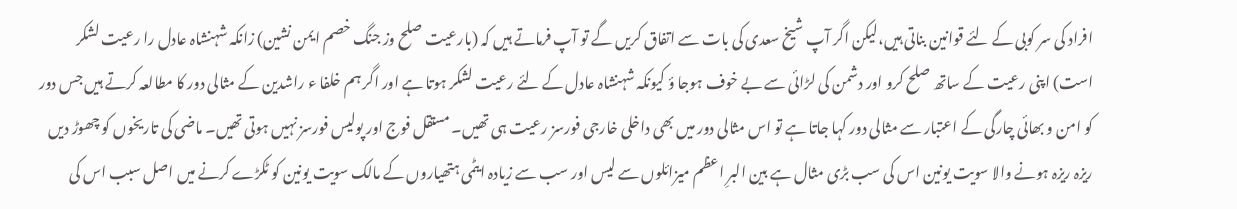افراد کی سر کوبی کے لئے قوانین بناتی ہیں،لیکن اگر آپ شیخ سعدی کی بات سے اتفاق کریں گے تو آپ فرماتے ہیں کہ (بارعیت صلح وز جنگ خصم ایمن نشین) زانکہ شہنشاہ عادل را رعیت لشکر است) اپنی رعیت کے ساتھ صلح کرو اور دشمن کی لڑائی سے بے خوف ہوجا ؤ کیونکہ شہنشاہ عادل کے لئے رعیت لشکر ہوتا ہے اور اگر ہم خلفا ء راشدین کے مثالی دور کا مطالعہ کرتے ہیں جس دور کو امن و بھائی چارگی کے اعتبار سے مثالی دور کہا جاتا ہے تو اس مثالی دور میں بھی داخلی خارجی فورسز رعیت ہی تھیں۔ مستقل فوج اور پولیس فورسز نہیں ہوتی تھیں۔ ماضی کی تاریخوں کو چھوڑ دیں ریزہ ریزہ ہونے والا سویت یونین اس کی سب بڑی مثال ہے بین البرِ اعظم میزائلوں سے لیس اور سب سے زیادہ ایٹمی ہتھیاروں کے مالک سویت یونین کو ٹکڑے کرنے میں اصل سبب اس کی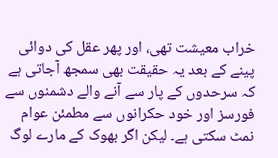خراب معیشت تھی، اور پھر عقل کی دوائی پینے کے بعد یہ حقیقت بھی سمجھ آجاتی ہے کہ سرحدوں کے پار سے آنے والے دشمنوں سے فورسز اور خود حکرانوں سے مطمئن عوام نمٹ سکتی ہے۔ لیکن اگر بھوک کے مارے لوگ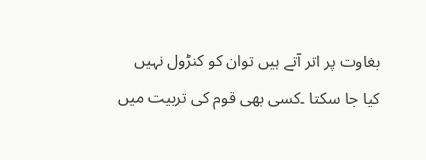بغاوت پر اتر آتے ہیں توان کو کنڑول نہیں کیا جا سکتا ۔کسی بھی قوم کی تربیت میں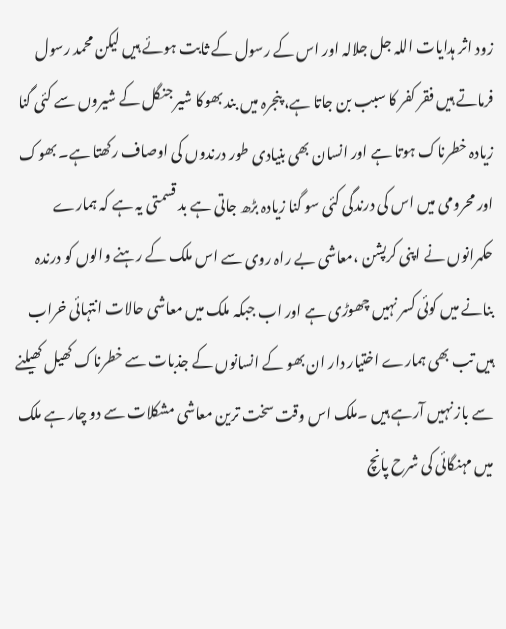زود اثر ہدایات اللہ جل جلالہ اور اس کے رسول کے ثابت ہوئے ہیں لیکن محمد رسول فرماتے ہیں فقر کفر کا سبب بن جاتا ہے، پنجرہ میں بند بھوکا شیر جنگل کے شیروں سے کئی گنا زیادہ خطرناک ہوتا ہے اور انسان بھی بنیادی طور درندوں کی اوصاف رکھتا ہے۔ بھوک اور محرومی میں اس کی درندگی کئی سو گنا زیادہ بڑھ جاتی ہے بد قسمتی یہ ہے کہ ہمارے حکمرانوں نے اپنی کرپشن ،معاشی بے راہ روی سے اس ملک کے رہنے والوں کو درندہ بنانے میں کوئی کسر نہیں چھوڑی ہے اور اب جبکہ ملک میں معاشی حالات انتہائی خراب ہیں تب بھی ہمارے اختیار دار ان بھو کے انسانوں کے جذبات سے خطرناک کھیل کھیلنے سے باز نہیں آرہے ہیں ۔ملک اس وقت سخت ترین معاشی مشکلات سے دو چار ہے ملک میں مہنگائی کی شرح پانچ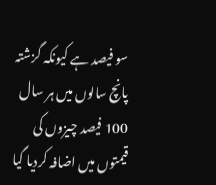سو فیصد ہے کیونکہ گزشتہ پانچ سالوں میں ہر سال 100 فیصد چیزوں کی قیمتوں میں اضافہ کردیا گیا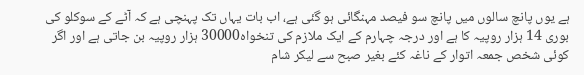ہے یوں پانچ سالوں میں پانچ سو فیصد مہنگائی ہو گئی ہے، اب بات یہاں تک پہنچی ہے کہ آٹے کے سوکلو کی بوری 14 ہزار روپیہ کا ہے اور درجہ چہارم کے ایک ملازم کی تنخواہ30000 ہزار روپیہ بن جاتی ہے اور اگر کوئی شخص جمعہ اتوار کے ناغہ کئے بغیر صبح سے لیکر شام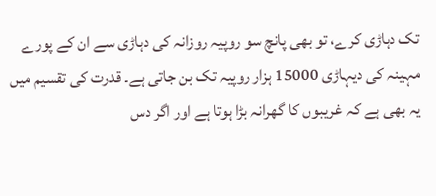تک دہاڑی کرے، تو بھی پانچ سو روپیہ روزانہ کی دہاڑی سے ان کے پورے مہینہ کی دیہاڑی 15000 ہزار روپیہ تک بن جاتی ہے۔ قدرت کی تقسیم میں یہ بھی ہے کہ غریبوں کا گھرانہ بڑا ہوتا ہے اور اگر دس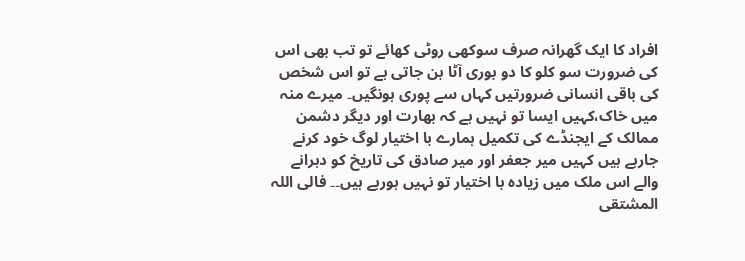افراد کا ایک گھرانہ صرف سوکھی روٹی کھائے تو تب بھی اس کی ضرورت سو کلو کا دو بوری آٹا بن جاتی ہے تو اس شخص کی باقی انسانی ضرورتیں کہاں سے پوری ہونگیں۔ میرے منہ میں خاک،کہیں ایسا تو نہیں ہے کہ بھارت اور دیگر دشمن ممالک کے ایجنڈے کی تکمیل ہمارے با اختیار لوگ خود کرنے جارہے ہیں کہیں میر جعفر اور میر صادق کی تاریخ کو دہرانے والے اس ملک میں زیادہ با اختیار تو نہیں ہورہے ہیں۔۔ فالی اللہ المشتقی